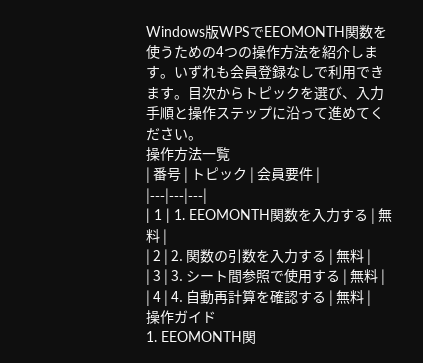Windows版WPSでEEOMONTH関数を使うための4つの操作方法を紹介します。いずれも会員登録なしで利用できます。目次からトピックを選び、入力手順と操作ステップに沿って進めてください。
操作方法一覧
| 番号 | トピック | 会員要件 |
|---|---|---|
| 1 | 1. EEOMONTH関数を入力する | 無料 |
| 2 | 2. 関数の引数を入力する | 無料 |
| 3 | 3. シート間参照で使用する | 無料 |
| 4 | 4. 自動再計算を確認する | 無料 |
操作ガイド
1. EEOMONTH関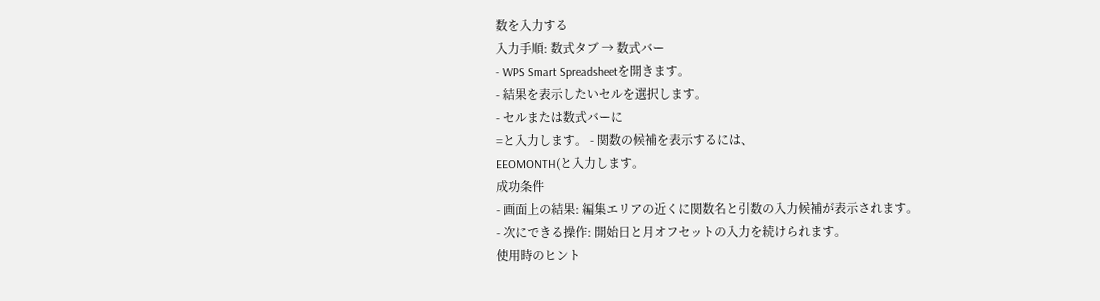数を入力する
入力手順: 数式タブ → 数式バー
- WPS Smart Spreadsheetを開きます。
- 結果を表示したいセルを選択します。
- セルまたは数式バーに
=と入力します。 - 関数の候補を表示するには、
EEOMONTH(と入力します。
成功条件
- 画面上の結果: 編集エリアの近くに関数名と引数の入力候補が表示されます。
- 次にできる操作: 開始日と月オフセットの入力を続けられます。
使用時のヒント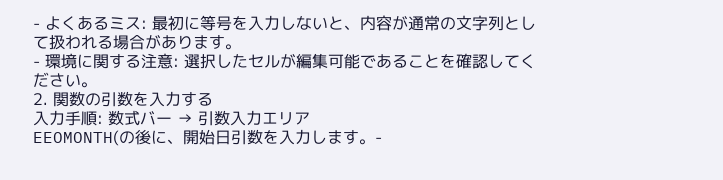- よくあるミス: 最初に等号を入力しないと、内容が通常の文字列として扱われる場合があります。
- 環境に関する注意: 選択したセルが編集可能であることを確認してください。
2. 関数の引数を入力する
入力手順: 数式バー → 引数入力エリア
EEOMONTH(の後に、開始日引数を入力します。-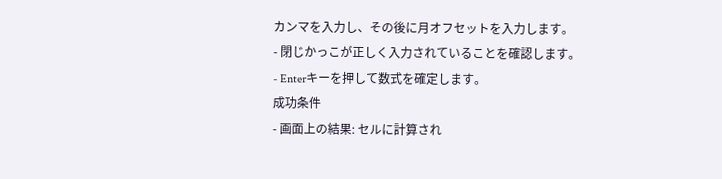カンマを入力し、その後に月オフセットを入力します。
- 閉じかっこが正しく入力されていることを確認します。
- Enterキーを押して数式を確定します。
成功条件
- 画面上の結果: セルに計算され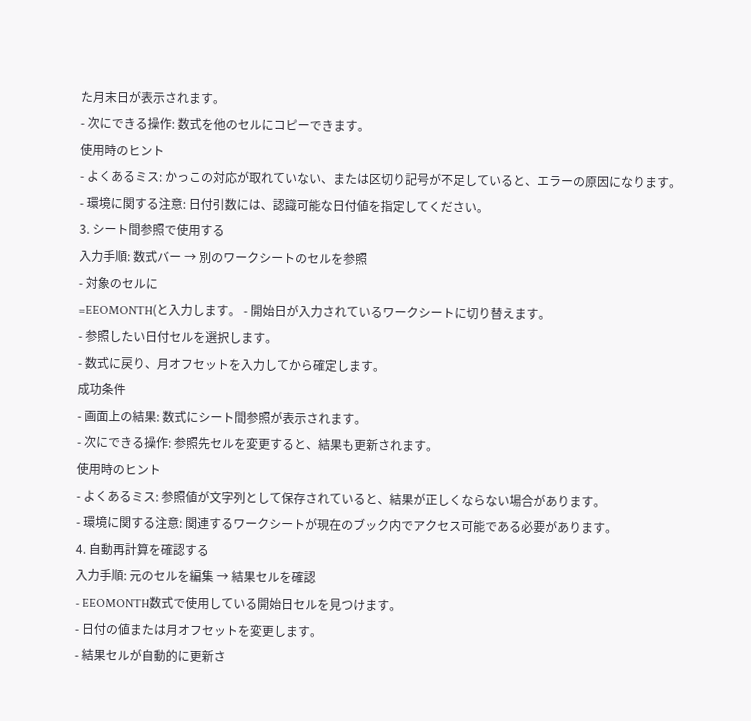た月末日が表示されます。
- 次にできる操作: 数式を他のセルにコピーできます。
使用時のヒント
- よくあるミス: かっこの対応が取れていない、または区切り記号が不足していると、エラーの原因になります。
- 環境に関する注意: 日付引数には、認識可能な日付値を指定してください。
3. シート間参照で使用する
入力手順: 数式バー → 別のワークシートのセルを参照
- 対象のセルに
=EEOMONTH(と入力します。 - 開始日が入力されているワークシートに切り替えます。
- 参照したい日付セルを選択します。
- 数式に戻り、月オフセットを入力してから確定します。
成功条件
- 画面上の結果: 数式にシート間参照が表示されます。
- 次にできる操作: 参照先セルを変更すると、結果も更新されます。
使用時のヒント
- よくあるミス: 参照値が文字列として保存されていると、結果が正しくならない場合があります。
- 環境に関する注意: 関連するワークシートが現在のブック内でアクセス可能である必要があります。
4. 自動再計算を確認する
入力手順: 元のセルを編集 → 結果セルを確認
- EEOMONTH数式で使用している開始日セルを見つけます。
- 日付の値または月オフセットを変更します。
- 結果セルが自動的に更新さ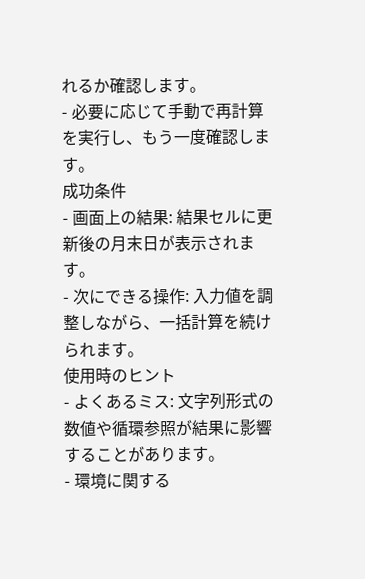れるか確認します。
- 必要に応じて手動で再計算を実行し、もう一度確認します。
成功条件
- 画面上の結果: 結果セルに更新後の月末日が表示されます。
- 次にできる操作: 入力値を調整しながら、一括計算を続けられます。
使用時のヒント
- よくあるミス: 文字列形式の数値や循環参照が結果に影響することがあります。
- 環境に関する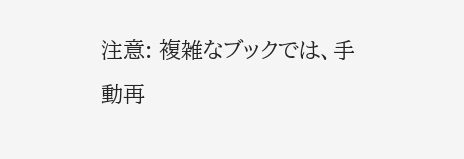注意: 複雑なブックでは、手動再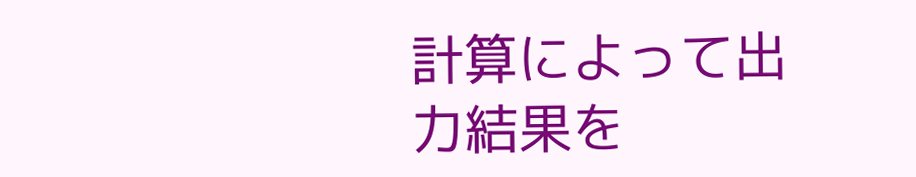計算によって出力結果を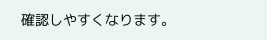確認しやすくなります。